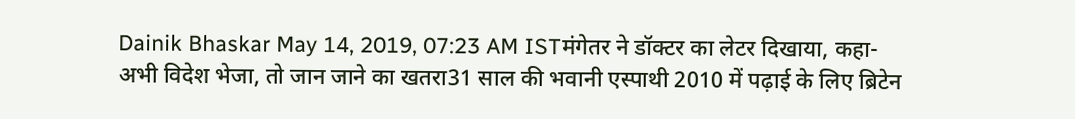Dainik Bhaskar May 14, 2019, 07:23 AM ISTमंगेतर ने डॉक्टर का लेटर दिखाया, कहा- अभी विदेश भेजा, तो जान जाने का खतरा31 साल की भवानी एस्पाथी 2010 में पढ़ाई के लिए ब्रिटेन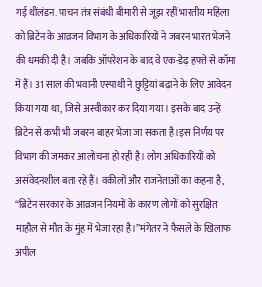गई थींलंडन. पाचन तंत्र संबंधी बीमारी से जूझ रहीं भारतीय महिला को ब्रिटेन के आव्रजन विभाग के अधिकारियों ने जबरन भारत भेजने की धमकी दी है। जबकि ऑपरेशन के बाद वे एक-डेढ़ हफ्ते से कॉमा में हैं। 31 साल की भवानी एस्पाथी ने छुट्टियां बढ़ाने के लिए आवेदन किया गया था, जिसे अस्वीकार कर दिया गया। इसके बाद उन्हें ब्रिटेन से कभी भी जबरन बाहर भेजा जा सकता है।इस निर्णय पर विभाग की जमकर आलोचना हो रही है। लोग अधिकारियों को असंवेदनशील बता रहे हैं। वकीलों और राजनेताओं का कहना है, ‘‘ब्रिटेन सरकार के आव्रजन नियमों के कारण लोगों को सुरक्षित माहौल से मौत के मुंह में भेजा रहा है।’’मंगेतर ने फैसले के खिलाफ अपील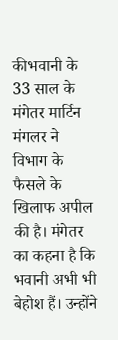कीभवानी के 33 साल के मंगेतर मार्टिन मंगलर ने विभाग के फैसले के खिलाफ अपील की है। मंगेतर का कहना है कि भवानी अभी भी बेहोश हैं। उन्होंने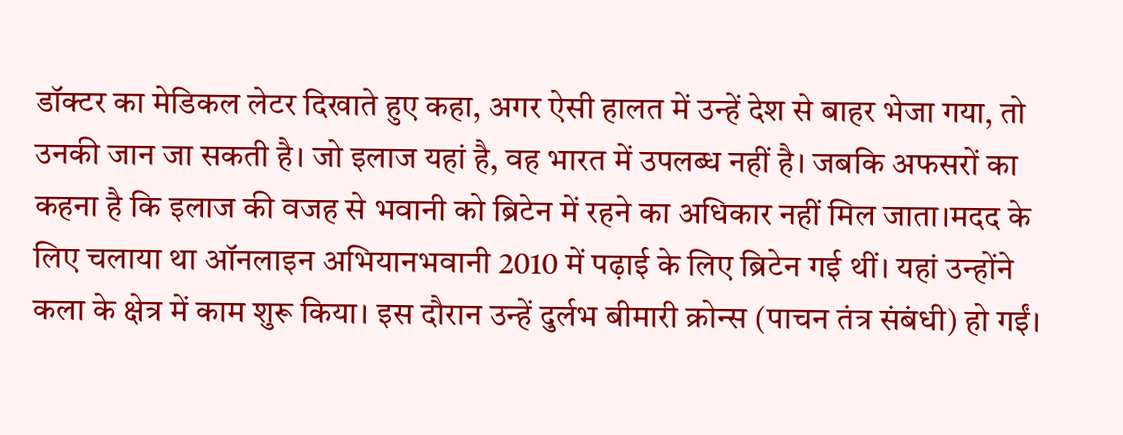डॉक्टर का मेडिकल लेटर दिखाते हुए कहा, अगर ऐसी हालत में उन्हें देश से बाहर भेजा गया, तो उनकी जान जा सकती है। जो इलाज यहां है, वह भारत में उपलब्ध नहीं है। जबकि अफसरों का कहना है कि इलाज की वजह से भवानी को ब्रिटेन में रहने का अधिकार नहीं मिल जाता।मदद के लिए चलाया था ऑनलाइन अभियानभवानी 2010 में पढ़ाई के लिए ब्रिटेन गई थीं। यहां उन्होंने कला के क्षेत्र में काम शुरू किया। इस दौरान उन्हें दुर्लभ बीमारी क्रोन्स (पाचन तंत्र संबंधी) हो गईं।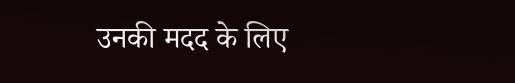उनकी मदद के लिए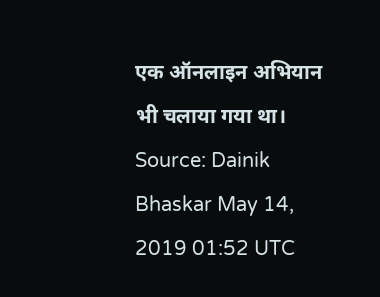एक ऑनलाइन अभियान भी चलाया गया था।
Source: Dainik Bhaskar May 14, 2019 01:52 UTC